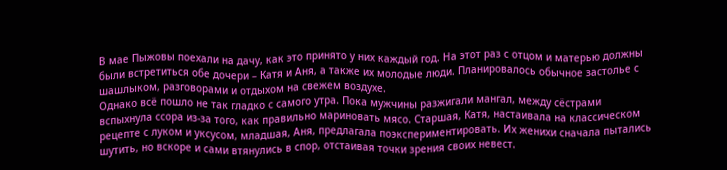В мае Пыжовы поехали на дачу, как это принято у них каждый год. На этот раз с отцом и матерью должны были встретиться обе дочери – Катя и Аня, а также их молодые люди. Планировалось обычное застолье с шашлыком, разговорами и отдыхом на свежем воздухе.
Однако всё пошло не так гладко с самого утра. Пока мужчины разжигали мангал, между сёстрами вспыхнула ссора из-за того, как правильно мариновать мясо. Старшая, Катя, настаивала на классическом рецепте с луком и уксусом, младшая, Аня, предлагала поэкспериментировать. Их женихи сначала пытались шутить, но вскоре и сами втянулись в спор, отстаивая точки зрения своих невест.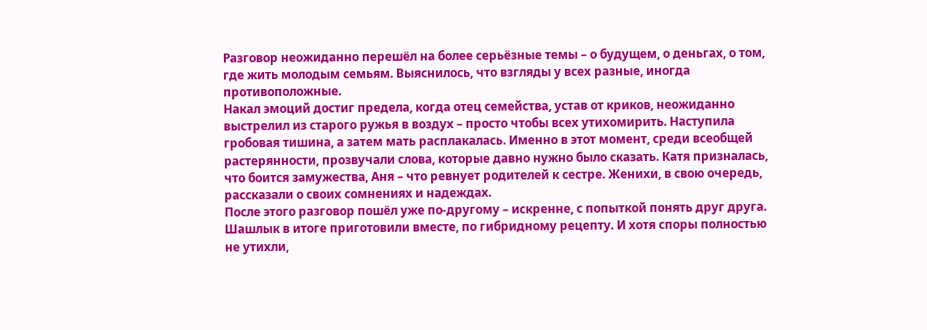Разговор неожиданно перешёл на более серьёзные темы – о будущем, о деньгах, о том, где жить молодым семьям. Выяснилось, что взгляды у всех разные, иногда противоположные.
Накал эмоций достиг предела, когда отец семейства, устав от криков, неожиданно выстрелил из старого ружья в воздух – просто чтобы всех утихомирить. Наступила гробовая тишина, а затем мать расплакалась. Именно в этот момент, среди всеобщей растерянности, прозвучали слова, которые давно нужно было сказать. Катя призналась, что боится замужества, Аня – что ревнует родителей к сестре. Женихи, в свою очередь, рассказали о своих сомнениях и надеждах.
После этого разговор пошёл уже по-другому – искренне, с попыткой понять друг друга. Шашлык в итоге приготовили вместе, по гибридному рецепту. И хотя споры полностью не утихли,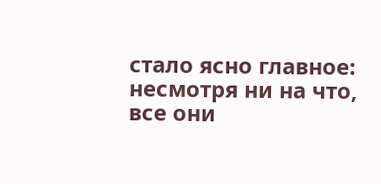стало ясно главное: несмотря ни на что, все они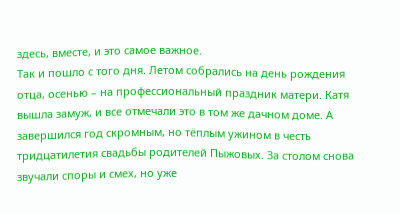здесь, вместе, и это самое важное.
Так и пошло с того дня. Летом собрались на день рождения отца, осенью – на профессиональный праздник матери. Катя вышла замуж, и все отмечали это в том же дачном доме. А завершился год скромным, но тёплым ужином в честь тридцатилетия свадьбы родителей Пыжовых. За столом снова звучали споры и смех, но уже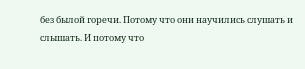без былой горечи. Потому что они научились слушать и слышать. И потому что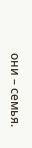они – семья.